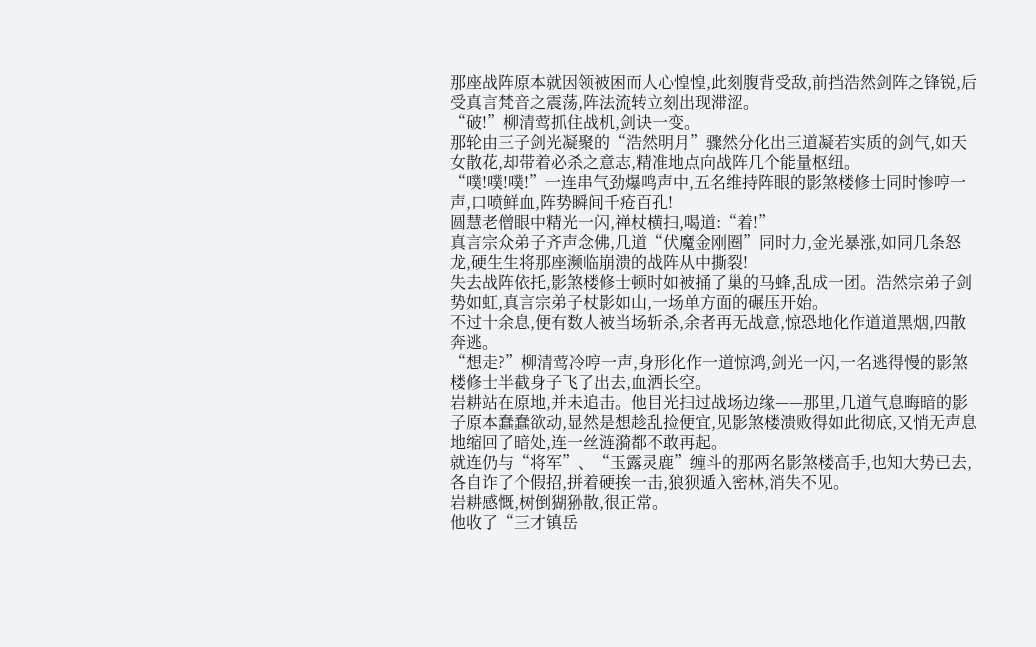那座战阵原本就因领被困而人心惶惶,此刻腹背受敌,前挡浩然剑阵之锋锐,后受真言梵音之震荡,阵法流转立刻出现滞涩。
“破!”柳清莺抓住战机,剑诀一变。
那轮由三子剑光凝聚的“浩然明月”骤然分化出三道凝若实质的剑气,如天女散花,却带着必杀之意志,精准地点向战阵几个能量枢纽。
“噗!噗!噗!”一连串气劲爆鸣声中,五名维持阵眼的影煞楼修士同时惨哼一声,口喷鲜血,阵势瞬间千疮百孔!
圆慧老僧眼中精光一闪,禅杖横扫,喝道:“着!”
真言宗众弟子齐声念佛,几道“伏魔金刚圈”同时力,金光暴涨,如同几条怒龙,硬生生将那座濒临崩溃的战阵从中撕裂!
失去战阵依托,影煞楼修士顿时如被捅了巢的马蜂,乱成一团。浩然宗弟子剑势如虹,真言宗弟子杖影如山,一场单方面的碾压开始。
不过十余息,便有数人被当场斩杀,余者再无战意,惊恐地化作道道黑烟,四散奔逃。
“想走?”柳清莺冷哼一声,身形化作一道惊鸿,剑光一闪,一名逃得慢的影煞楼修士半截身子飞了出去,血洒长空。
岩耕站在原地,并未追击。他目光扫过战场边缘——那里,几道气息晦暗的影子原本蠢蠢欲动,显然是想趁乱捡便宜,见影煞楼溃败得如此彻底,又悄无声息地缩回了暗处,连一丝涟漪都不敢再起。
就连仍与“将军”、“玉露灵鹿”缠斗的那两名影煞楼高手,也知大势已去,各自诈了个假招,拼着硬挨一击,狼狈遁入密林,消失不见。
岩耕感慨,树倒猢狲散,很正常。
他收了“三才镇岳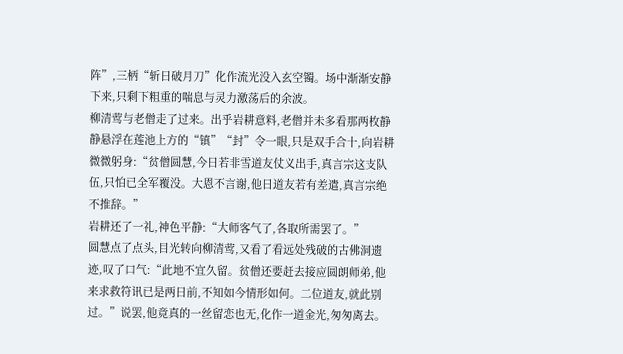阵”,三柄“斩日破月刀”化作流光没入玄空镯。场中渐渐安静下来,只剩下粗重的喘息与灵力激荡后的余波。
柳清莺与老僧走了过来。出乎岩耕意料,老僧并未多看那两枚静静悬浮在莲池上方的“镇”“封”令一眼,只是双手合十,向岩耕微微躬身:“贫僧圆慧,今日若非雪道友仗义出手,真言宗这支队伍,只怕已全军覆没。大恩不言谢,他日道友若有差遣,真言宗绝不推辞。”
岩耕还了一礼,神色平静:“大师客气了,各取所需罢了。”
圆慧点了点头,目光转向柳清莺,又看了看远处残破的古佛洞遗迹,叹了口气:“此地不宜久留。贫僧还要赶去接应圆朗师弟,他来求救符讯已是两日前,不知如今情形如何。二位道友,就此别过。”说罢,他竟真的一丝留恋也无,化作一道金光,匆匆离去。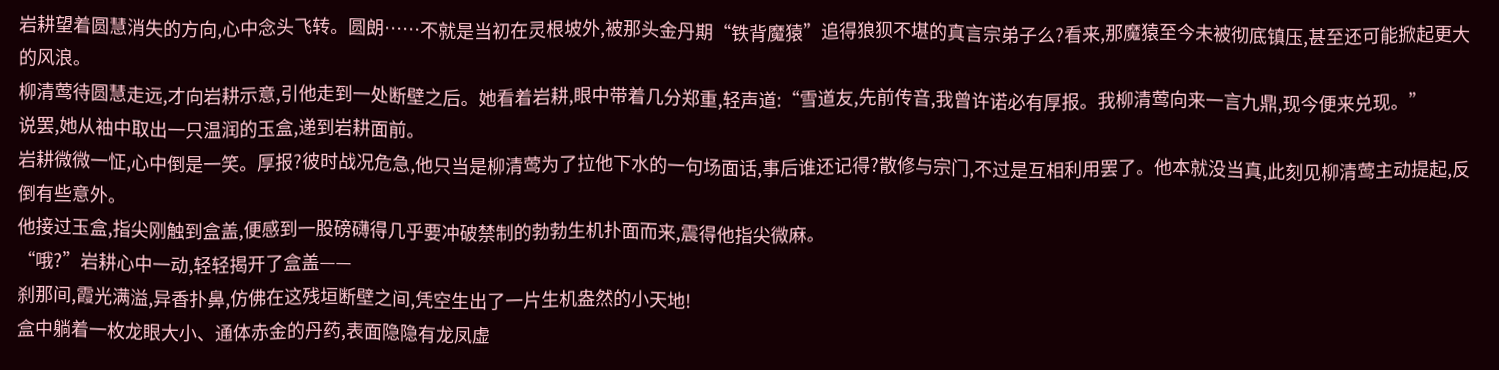岩耕望着圆慧消失的方向,心中念头飞转。圆朗……不就是当初在灵根坡外,被那头金丹期“铁背魔猿”追得狼狈不堪的真言宗弟子么?看来,那魔猿至今未被彻底镇压,甚至还可能掀起更大的风浪。
柳清莺待圆慧走远,才向岩耕示意,引他走到一处断壁之后。她看着岩耕,眼中带着几分郑重,轻声道:“雪道友,先前传音,我曾许诺必有厚报。我柳清莺向来一言九鼎,现今便来兑现。”
说罢,她从袖中取出一只温润的玉盒,递到岩耕面前。
岩耕微微一怔,心中倒是一笑。厚报?彼时战况危急,他只当是柳清莺为了拉他下水的一句场面话,事后谁还记得?散修与宗门,不过是互相利用罢了。他本就没当真,此刻见柳清莺主动提起,反倒有些意外。
他接过玉盒,指尖刚触到盒盖,便感到一股磅礴得几乎要冲破禁制的勃勃生机扑面而来,震得他指尖微麻。
“哦?”岩耕心中一动,轻轻揭开了盒盖——
刹那间,霞光满溢,异香扑鼻,仿佛在这残垣断壁之间,凭空生出了一片生机盎然的小天地!
盒中躺着一枚龙眼大小、通体赤金的丹药,表面隐隐有龙凤虚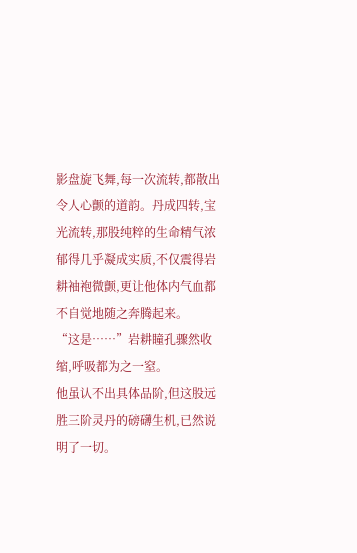影盘旋飞舞,每一次流转,都散出令人心颤的道韵。丹成四转,宝光流转,那股纯粹的生命精气浓郁得几乎凝成实质,不仅震得岩耕袖袍微颤,更让他体内气血都不自觉地随之奔腾起来。
“这是……”岩耕瞳孔骤然收缩,呼吸都为之一窒。
他虽认不出具体品阶,但这股远胜三阶灵丹的磅礴生机,已然说明了一切。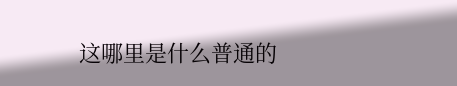这哪里是什么普通的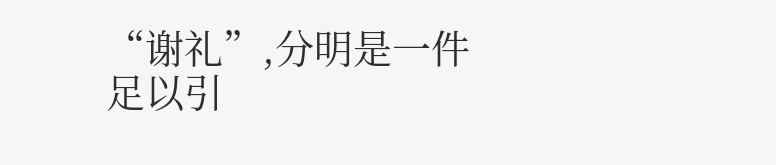“谢礼”,分明是一件足以引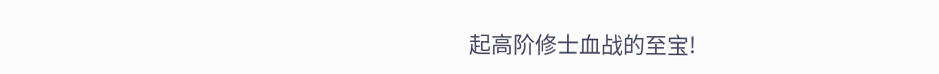起高阶修士血战的至宝!